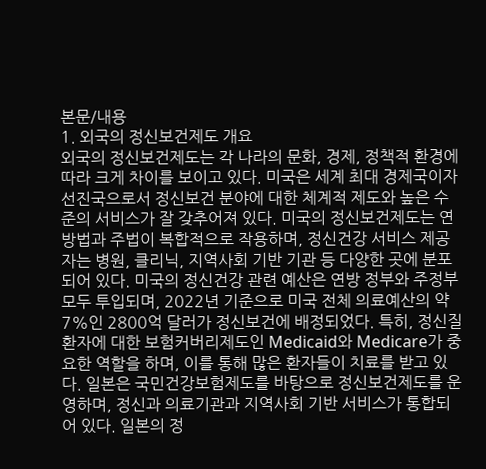본문/내용
1. 외국의 정신보건제도 개요
외국의 정신보건제도는 각 나라의 문화, 경제, 정책적 환경에 따라 크게 차이를 보이고 있다. 미국은 세계 최대 경제국이자 선진국으로서 정신보건 분야에 대한 체계적 제도와 높은 수준의 서비스가 잘 갖추어져 있다. 미국의 정신보건제도는 연방법과 주법이 복합적으로 작용하며, 정신건강 서비스 제공자는 병원, 클리닉, 지역사회 기반 기관 등 다양한 곳에 분포되어 있다. 미국의 정신건강 관련 예산은 연방 정부와 주정부 모두 투입되며, 2022년 기준으로 미국 전체 의료예산의 약 7%인 2800억 달러가 정신보건에 배정되었다. 특히, 정신질환자에 대한 보험커버리제도인 Medicaid와 Medicare가 중요한 역할을 하며, 이를 통해 많은 환자들이 치료를 받고 있다. 일본은 국민건강보험제도를 바탕으로 정신보건제도를 운영하며, 정신과 의료기관과 지역사회 기반 서비스가 통합되어 있다. 일본의 정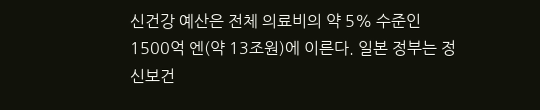신건강 예산은 전체 의료비의 약 5% 수준인 1500억 엔(약 13조원)에 이른다. 일본 정부는 정신보건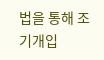법을 통해 조기개입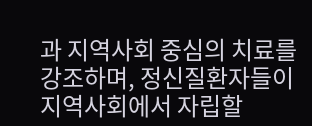과 지역사회 중심의 치료를 강조하며, 정신질환자들이 지역사회에서 자립할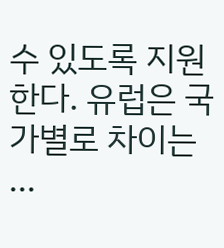수 있도록 지원한다. 유럽은 국가별로 차이는 …